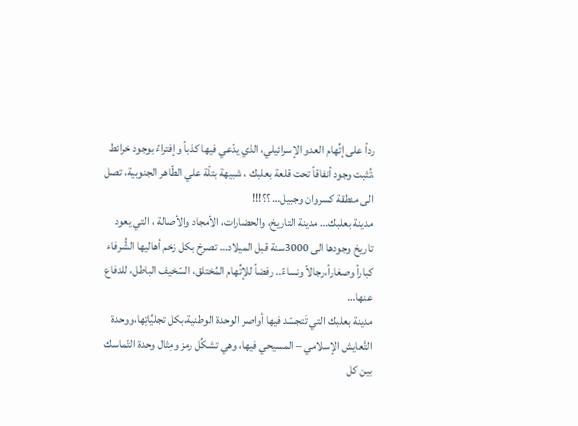رداً على إتِّهام العدو الإسرائيلي، الذي يدّعي فيها كذباً وإفتراءً بوجود خرائط ،تُثبت وجود أنفاقاً تحت قلعة بعلبك ، شبيهة بتلّة علي الطّاهر الجنوبية، تصل الى منطقة كسروان وجبيل… ؟؟!!!
مدينة بعلبك… مدينة التاريخ، والحضارات، الأمجاد والأصالة ، التي يعود تاريخ وجودها الى 3000سنة قبل الميلاد… تصرخ بكل زخم أهاليها الشُّرفاء كباراً وصغاراً،رجالاً ونساءً.. رفضاً للإتِّهام المُختلق، السّخيف الباطل، للدفاع عنها…
مدينة بعلبك التي تَتجسّد فيها أواصر الوحدة الوطنية،بكل تجليِّاتِها،ووحدة التَّعايش الإسلامي – المسيحي فيها، وهي تشكِّل رمز ومِثال وحدة التّماسك بين كل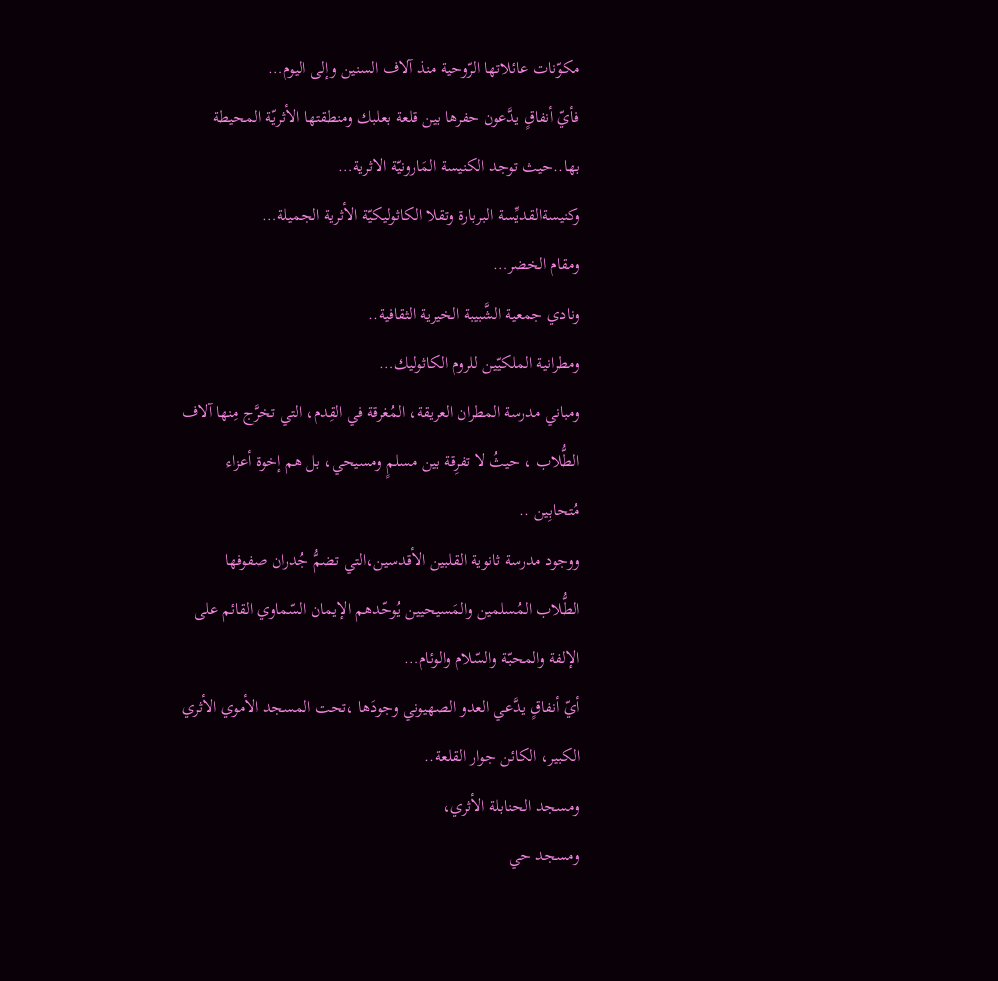مكوّنات عائلاتها الرّوحية منذ آلاف السنين وإلى اليوم…
فأيّ أنفاقٍ يدَّعون حفرها بين قلعة بعلبك ومنطقتها الأثريّة المحيطة بها..حيث توجد الكنيسة المَارونيّة الاثرية…
وكنيسةالقديِّسة البربارة وتقلا الكاثوليكيّة الأثرية الجميلة…
ومقام الخضر…
ونادي جمعية الشَّبيبة الخيرية الثقافية..
ومطرانية الملكيّين للروم الكاثوليك…
ومباني مدرسة المطران العريقة، المُغرقة في القِدم، التي تخرَّج مِنها آلاف الطُّلاب ، حيثُ لا تفرِقة بين مسلمٍ ومسيحي، بل هم إخوة أعزاء مُتحابِين ..
ووجود مدرسة ثانوية القلبين الأقدسين،التي تضمُّ جُدران صفوفها الطُّلاب المُسلمين والمَسيحيين يُوحّدهم الإيمان السّماوي القائم على الإلفة والمحبّة والسّلام والوئام…
أيّ أنفاقٍ يدَّعي العدو الصهيوني وجودَها ،تحت المسجد الأموي الأثري الكبير، الكائن جوار القلعة..
ومسجد الحنابلة الأثري،
ومسجد حي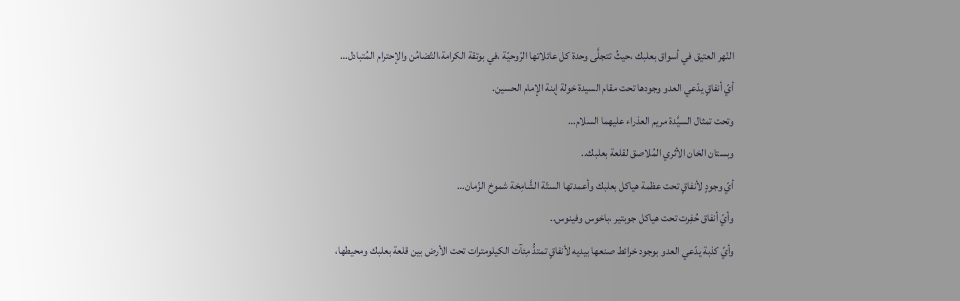النّهر العتيق في أسواق بعلبك ،حيثُ تتجلَّى وحدة كل عائلاتها الرّوحيّة ،في بوتقة الكرامة،التّضامُن والإحترام المُتبادل…
أيّ أنفاقٍ يدّعي العدو وجودها تحت مقام السيدة خولة إبنة الإمام الحسين.
وتحت تمثال السيَّدة مريم العذراء عليهما السلام…
وبستان الخان الأثري المُلاصق لقلعة بعلبك..
أيّ وجودٍ لأنفاقٍ تحت عظمة هياكل بعلبك وأعمدتها الستّة الشَّامِخة شموخ الزّمان…
وأيّ أنفاق حُفِرت تحت هياكل جوبتير ،باخوس وفينوس..
وأيً كذبة يدّعي العدو بوجود خرائط صنعها بيديه لأنفاقٍ تمتدُّ مِئآت الكيلومترات تحت الأرض بين قلعة بعلبك ومحيطها،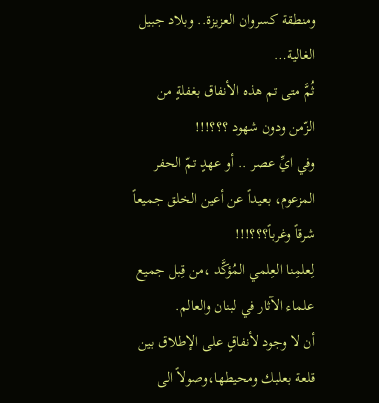ومنطقة كسروان العزيزة.. وبلاد جبيل الغالية…
ثُمَّ متى تم هذه الأنفاق بغفلةٍ من الزّمن ودون شهود ؟؟؟!!!
وفي ايِّ عصر .. أو عهدٍ تمّ الحفر المزعوم، بعيداً عن أعين الخلق جميعاً شرقاً وغرباً؟؟؟!!!
لِعلمِنا العِلمي المُؤكَّد ،من قِبل جميع علماء الآثار في لبنان والعالم.
أن لا وجود لأنفاقٍ على الإطلاق بين قلعة بعلبك ومحيطها،وصولاً الى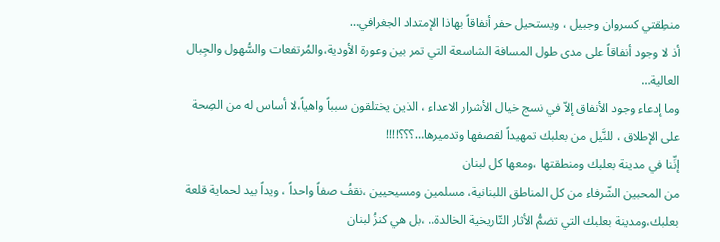منطِقتي كسروان وجبيل ، ويستحيل حفر أنفاقاً بهاذا الإمتداد الجغرافي…
أذ لا وجود أنفاقاً على مدى طول المسافة الشاسعة التي تمر بين وعورة الأودية،والمُرتفعات والسُّهول والجِبال العالية…
وما إدعاء وجود الأنفاق إلاّ في نسج خيال الأشرار الاعداء ، الذين يختلقون سبباً واهياً،لا أساس له من الصِحة على الإطلاق ، للنَّيل من بعلبك تمهيداً لقصفها وتدميرها…؟؟؟!!!!
إنِّنا في مدينة بعلبك ومنطقتها ،ومعها كل لبنان
من المحبين الشّرفاء من كل المناطق اللبنانية، مسلمين ومسيحيين ،نقفُ صفاً واحداً ، ويداً بيد لحماية قلعة بعلبك،ومدينة بعلبك التي تضمُّ الأثار التّاريخية الخالدة.. ،بل هي كنزُ لبنان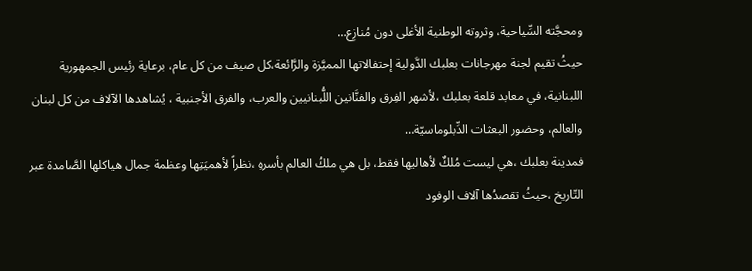ومحجَّته السِّياحية، وثروته الوطنية الأغلى دون مُنازِع…
حيثُ تقيم لجنة مهرجانات بعلبك الدَّولية إحتفالاتها المميَّزة والرَّائعة،كل صيف من كل عام، برعاية رئيس الجمهورية اللبنانية، في معابد قلعة بعلبك ،لأشهر الفِرق والفنَّانين اللُّبنانيين والعرب، والفرق الأجنبية ، يُشاهدها الآلاف من كل لبنان والعالم، وحضور البعثات الدِّبلوماسيّة…
فمدينة بعلبك ،هي ليست مُلكٌ لأهاليها فقط، بل هي ملكُ العالم بأسرهِ ،نظراً لأهميَتِها وعظمة جمال هياكلها الصَّامدة عبر التّاريخ ،حيثُ تقصدُها آلاف الوفود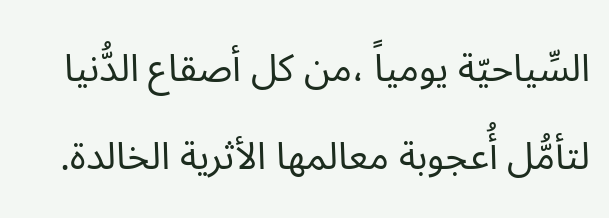السِّياحيّة يومياً ،من كل أصقاع الدُّنيا لتأمُّل أُعجوبة معالمها الأثرية الخالدة.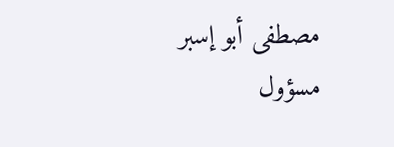مصطفى أبو إسبر
مسؤول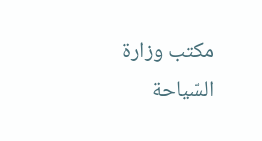مكتب وزارة السّياحة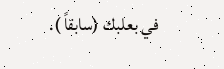في بعلبك (سابقاً ).